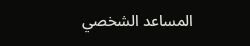المساعد الشخصي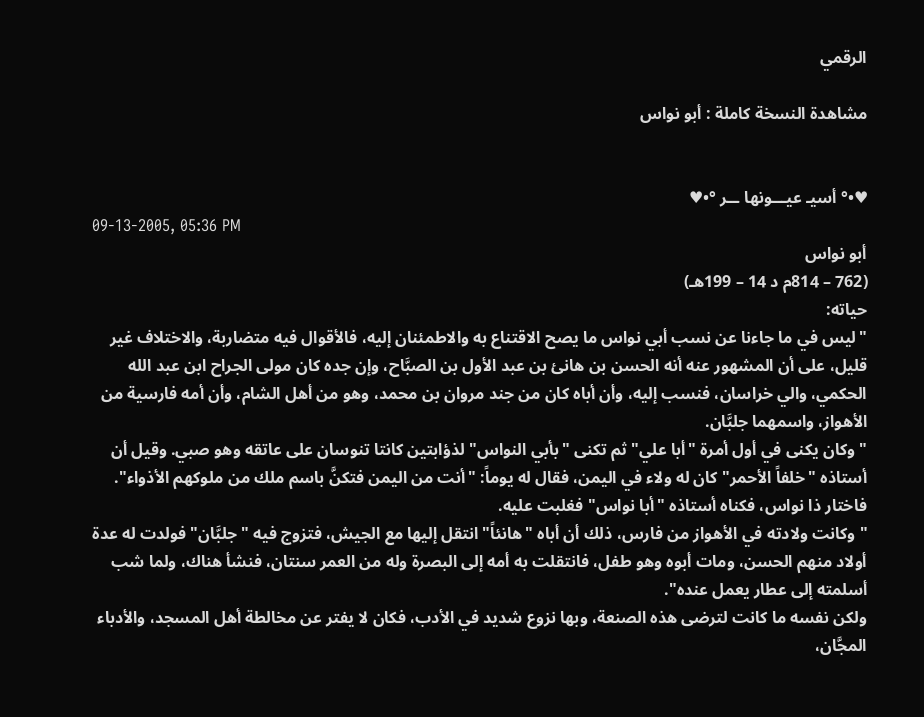الرقمي

مشاهدة النسخة كاملة : أبو نواس


♥•° أسيـ عيـــونها ــر °•♥
09-13-2005, 05:36 PM
أبو نواس
(762 – 814م د 14 – 199هـ)
حياته:
"ليس في ما جاءنا عن نسب أبي نواس ما يصح الاقتناع به والاطمئنان إليه، فالأقوال فيه متضاربة، والاختلاف غير قليل، على أن المشهور عنه أنه الحسن بن هانئ بن عبد الأول بن الصبَّاح، وإن جده كان مولى الجراح ابن عبد الله الحكمي، والي خراسان، فنسب إليه، وأن أباه كان من جند مروان بن محمد، وهو من أهل الشام، وأن أمه فارسية من الأهواز، واسمهما جلبَّان.
" وكان يكنى في أول أمرة "أبا علي" ثم تكنى "بأبي النواس" لذؤابتين كانتا تنوسان على عاتقه وهو صبي. وقيل أن أستاذه "خلفاً الأحمر" كان له ولاء في اليمن، فقال له يوماً: "أنت من اليمن فتكنَّ باسم ملك من ملوكهم الأذواء". فاختار ذا نواس، فكناه أستاذه "أبا نواس" فغلبت عليه.
" وكانت ولادته في الأهواز من فارس، ذلك أن أباه "هانئاً" انتقل إليها مع الجيش، فتزوج فيه " جلبَّان" فولدت له عدة أولاد منهم الحسن، ومات أبوه وهو طفل، فانتقلت به أمه إلى البصرة وله من العمر سنتان، فنشأ هناك، ولما شب أسلمته إلى عطار يعمل عنده".
ولكن نفسه ما كانت لترضى هذه الصنعة، وبها نزوع شديد في الأدب، فكان لا يفتر عن مخالطة أهل المسجد، والأدباء المجَّان،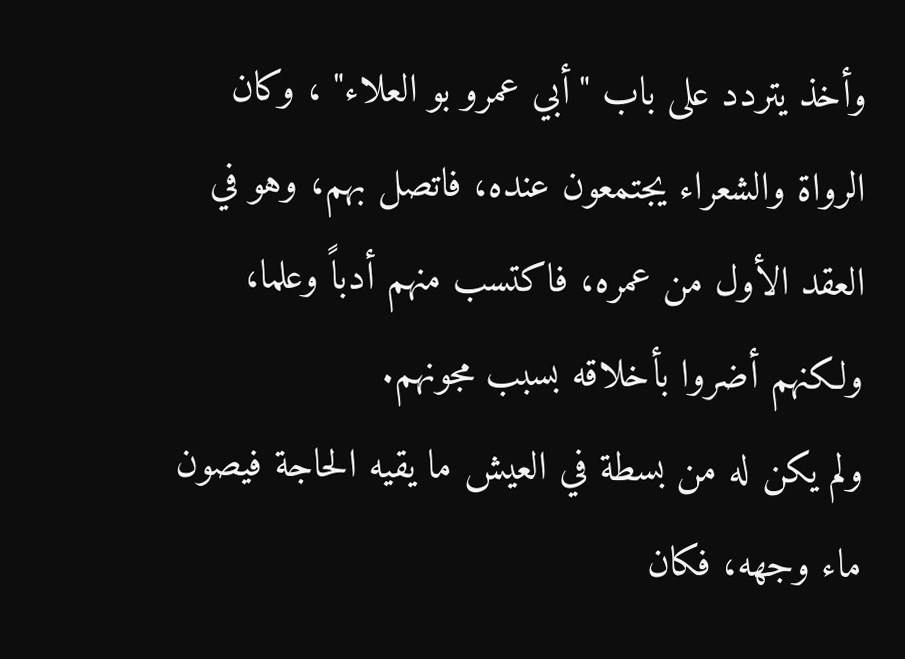وأخذ يتردد على باب "أبي عمرو بو العلاء" ، وكان الرواة والشعراء يجتمعون عنده، فاتصل بهم، وهو في العقد الأول من عمره، فاكتسب منهم أدباً وعلما، ولكنهم أضروا بأخلاقه بسبب مجونهم.
ولم يكن له من بسطة في العيش ما يقيه الحاجة فيصون ماء وجهه، فكان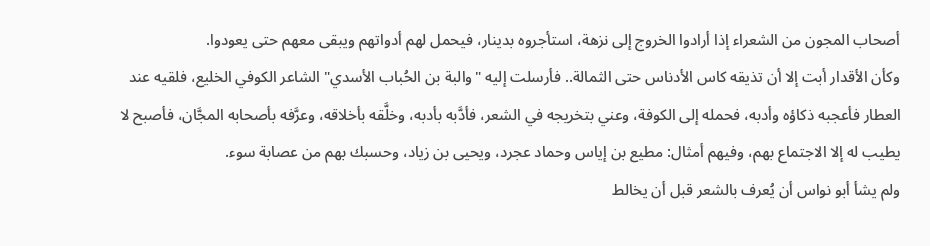أصحاب المجون من الشعراء إذا أرادوا الخروج إلى نزهة، استأجروه بدينار، فيحمل لهم أدواتهم ويبقى معهم حتى يعودوا.
وكأن الأقدار أبت إلا أن تذيقه كاس الأدناس حتى الثمالة.. فأرسلت إليه "والبة بن الحُباب الأسدي" الشاعر الكوفي الخليع، فلقيه عند العطار فأعجبه ذكاؤه وأدبه، فحمله إلى الكوفة، وعني بتخريجه في الشعر، فأدَّبه بأدبه، وخلَّقه بأخلاقه، وعرَّفه بأصحابه المجَّان، فأصبح لا يطيب له إلا الاجتماع بهم، وفيهم أمثال: مطيع بن إياس وحماد عجرد، ويحيى بن زياد، وحسبك بهم من عصابة سوء.
ولم يشأ أبو نواس أن يُعرف بالشعر قبل أن يخالط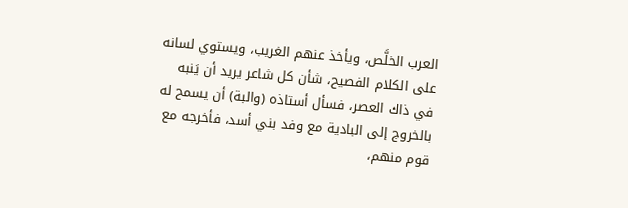العرب الخلَّص، ويأخذ عنهم الغريب، ويستوي لسانه على الكلام الفصيح، شأن كل شاعر يريد أن يَنبه في ذاك العصر، فسأل أستاذه (والبة) أن يسمح له بالخروج إلى البادية مع وفد بني أسد، فأخرجه مع قوم منهم،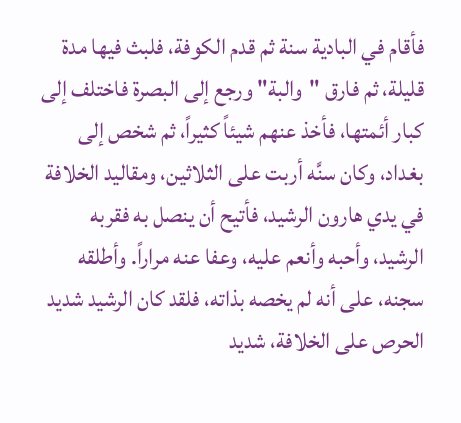فأقام في البادية سنة ثم قدم الكوفة، فلبث فيها مدة قليلة، ثم فارق "والبة" ورجع إلى البصرة فاختلف إلى كبار أئمتها، فأخذ عنهم شيئاً كثيراً، ثم شخص إلى بغداد، وكان سنَّه أربت على الثلاثين، ومقاليد الخلافة في يدي هارون الرشيد، فأتيح أن ينصل به فقربه الرشيد، وأحبه وأنعم عليه، وعفا عنه مراراً. وأطلقه سجنه، على أنه لم يخصه بذاته، فلقد كان الرشيد شديد الحرص على الخلافة، شديد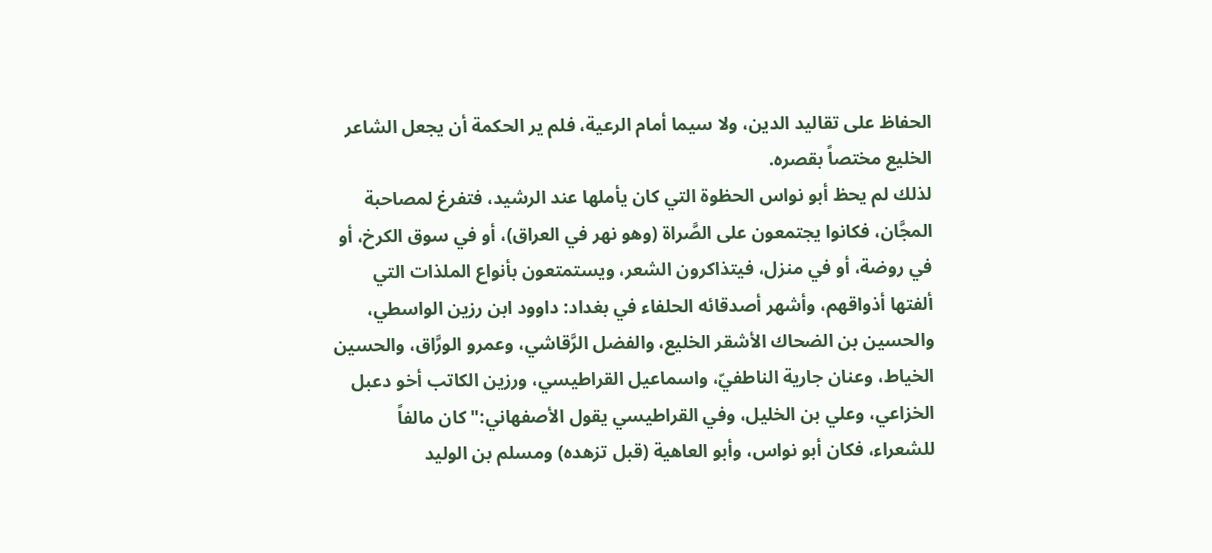الحفاظ على تقاليد الدين، ولا سيما أمام الرعية، فلم ير الحكمة أن يجعل الشاعر الخليع مختصاً بقصره.
لذلك لم يحظ أبو نواس الحظوة التي كان يأملها عند الرشيد، فتفرغ لمصاحبة المجَّان، فكانوا يجتمعون على الصَّراة (وهو نهر في العراق)، أو في سوق الكرخ، أو في روضة، أو في منزل، فيتذاكرون الشعر، ويستمتعون بأنواع الملذات التي ألفتها أذواقهم، وأشهر أصدقائه الحلفاء في بغداد: داوود ابن رزين الواسطي، والحسين بن الضحاك الأشقر الخليع، والفضل الرَّقاشي، وعمرو الورَّاق، والحسين الخياط، وعنان جارية الناطفيّ، واسماعيل القراطيسي، ورزين الكاتب أخو دعبل الخزاعي، وعلي بن الخليل، وفي القراطيسي يقول الأصفهاني:" كان مالفاً للشعراء، فكان أبو نواس، وأبو العاهية (قبل تزهده) ومسلم بن الوليد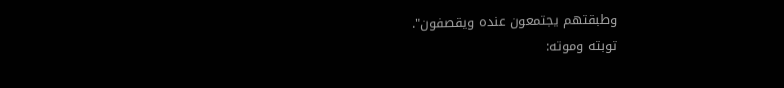وطبقتهم يجتمعون عنده ويقصفون".
توبته وموته: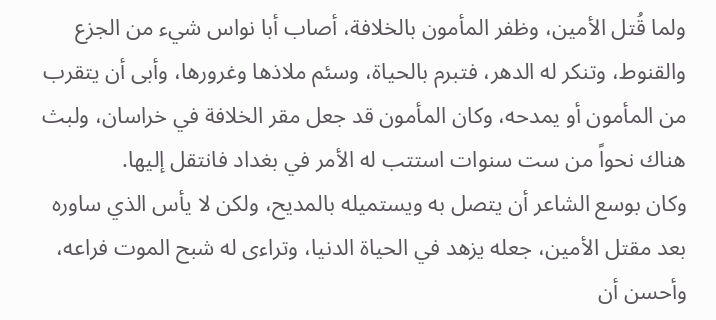ولما قُتل الأمين، وظفر المأمون بالخلافة، أصاب أبا نواس شيء من الجزع والقنوط، وتنكر له الدهر، فتبرم بالحياة، وسئم ملاذها وغرورها، وأبى أن يتقرب من المأمون أو يمدحه، وكان المأمون قد جعل مقر الخلافة في خراسان، ولبث هناك نحواً من ست سنوات استتب له الأمر في بغداد فانتقل إليها.
وكان بوسع الشاعر أن يتصل به ويستميله بالمديح، ولكن لا يأس الذي ساوره بعد مقتل الأمين، جعله يزهد في الحياة الدنيا، وتراءى له شبح الموت فراعه، وأحسن أن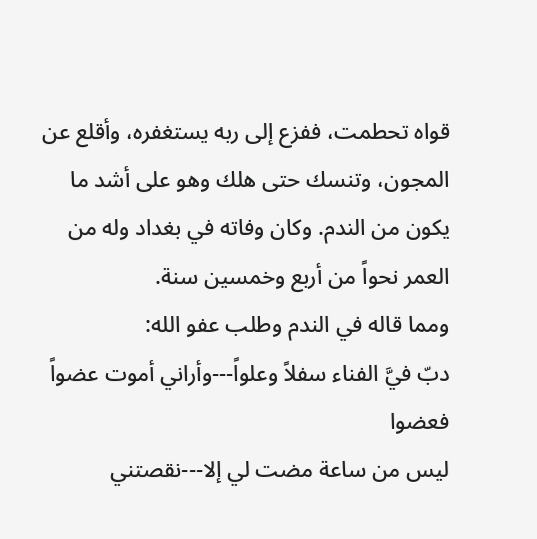قواه تحطمت، ففزع إلى ربه يستغفره، وأقلع عن المجون، وتنسك حتى هلك وهو على أشد ما يكون من الندم. وكان وفاته في بغداد وله من العمر نحواً من أربع وخمسين سنة.
ومما قاله في الندم وطلب عفو الله:
دبّ فيَّ الفناء سفلاً وعلواً---وأراني أموت عضواً فعضوا
ليس من ساعة مضت لي إلا---نقصتني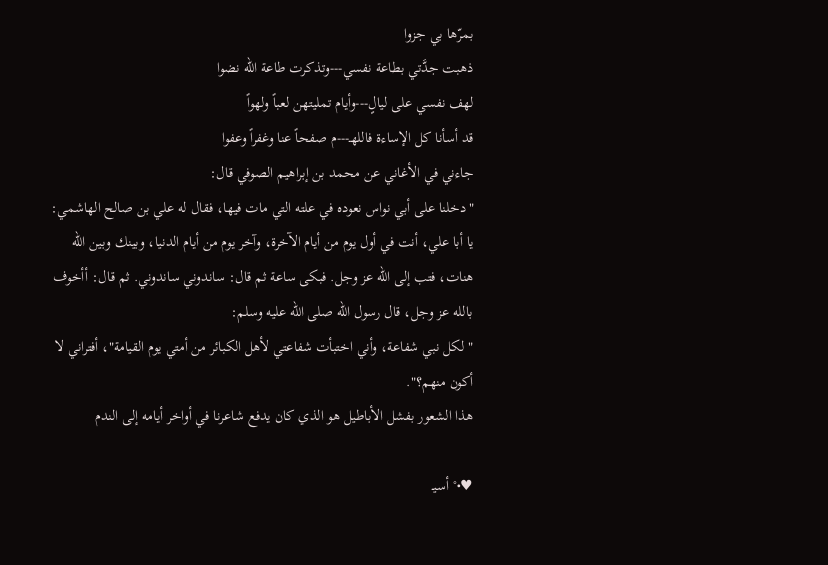بمرّها بي جزوا
ذهبت جدَّتي بطاعة نفسي---وتذكرت طاعة الله نضوا
لهف نفسي على ليالٍ---وأيام تمليتهن لعباً ولهواً
قد أسأنا كل الإساءة فاللهـ---م صفحاً عنا وغفراً وعفوا
جاءني في الأغاني عن محمد بن إبراهيم الصوفي قال:
"دخلنا على أبي نواس نعوده في علته التي مات فيها، فقال له علي بن صالح الهاشمي: يا أبا علي، أنت في أول يوم من أيام الآخرة، وآخر يوم من أيام الدنيا، وبينك وبين الله هنات، فتب إلى الله عز وجل. فبكى ساعة ثم قال: ساندوني ساندوني. ثم قال: أأخوف بالله عز وجل، قال رسول الله صلى الله عليه وسلم:
" لكل نبي شفاعة، وأني اختبأت شفاعتي لأهل الكبائر من أمتي يوم القيامة"، أفتراني لا أكون منهم؟".
هذا الشعور بفشل الأباطيل هو الذي كان يدفع شاعرنا في أواخر أيامه إلى الندم

♥•° أسيـ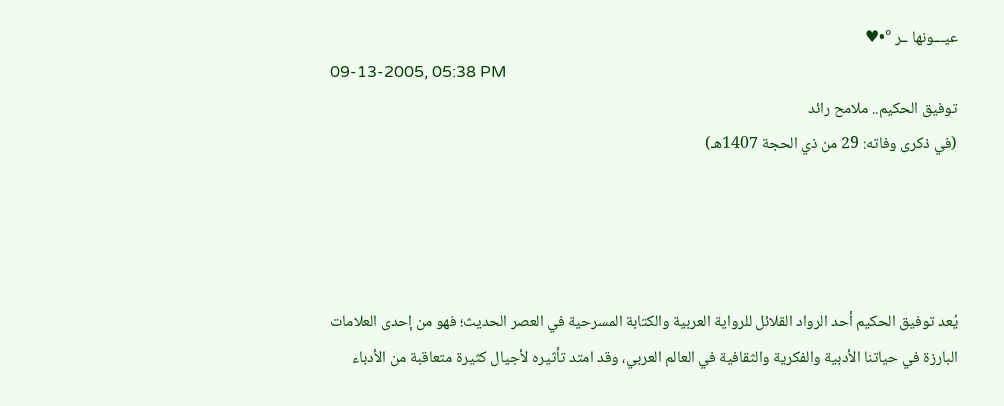عيـــونها ــر °•♥
09-13-2005, 05:38 PM
توفيق الحكيم.. ملامح رائد
(في ذكرى وفاته: 29 من ذي الحجة 1407هـ)




يُعد توفيق الحكيم أحد الرواد القلائل للرواية العربية والكتابة المسرحية في العصر الحديث؛ فهو من إحدى العلامات البارزة في حياتنا الأدبية والفكرية والثقافية في العالم العربي، وقد امتد تأثيره لأجيال كثيرة متعاقبة من الأدباء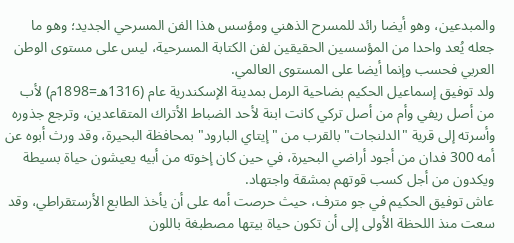والمبدعين، وهو أيضا رائد للمسرح الذهني ومؤسس هذا الفن المسرحي الجديد؛ وهو ما جعله يُعد واحدا من المؤسسين الحقيقين لفن الكتابة المسرحية، ليس على مستوى الوطن العربي فحسب وإنما أيضا على المستوى العالمي.
ولد توفيق إسماعيل الحكيم بضاحية الرمل بمدينة الإسكندرية عام (1316هـ=1898م) لأب من أصل ريفي وأم من أصل تركي كانت ابنة لأحد الضباط الأتراك المتقاعدين، وترجع جذوره وأسرته إلى قرية "الدلنجات" بالقرب من "إيتاي البارود" بمحافظة البحيرة، وقد ورث أبوه عن أمه 300 فدان من أجود أراضي البحيرة، في حين كان إخوته من أبيه يعيشون حياة بسيطة ويكدون من أجل كسب قوتهم بمشقة واجتهاد.
عاش توفيق الحكيم في جو مترف، حيث حرصت أمه على أن يأخذ الطابع الأرستقراطي، وقد سعت منذ اللحظة الأولى إلى أن تكون حياة بيتها مصطبغة باللون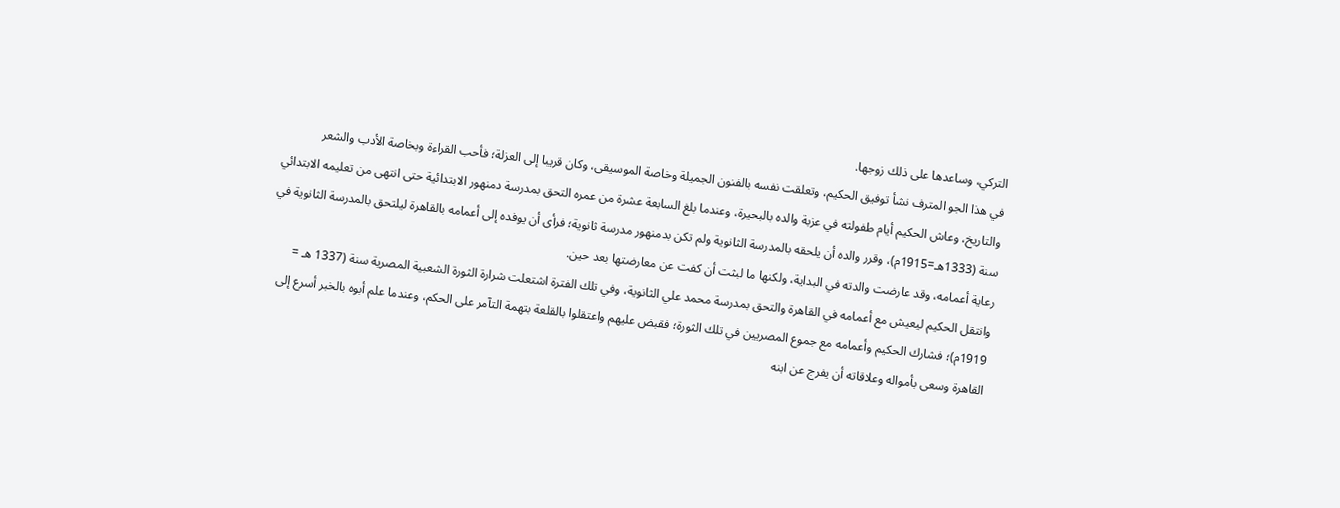التركي، وساعدها على ذلك زوجها.
في هذا الجو المترف نشأ توفيق الحكيم، وتعلقت نفسه بالفنون الجميلة وخاصة الموسيقى، وكان قريبا إلى العزلة؛ فأحب القراءة وبخاصة الأدب والشعر والتاريخ، وعاش الحكيم أيام طفولته في عزبة والده بالبحيرة، وعندما بلغ السابعة عشرة من عمره التحق بمدرسة دمنهور الابتدائية حتى انتهى من تعليمه الابتدائي سنة (1333هـ=1915م)، وقرر والده أن يلحقه بالمدرسة الثانوية ولم تكن بدمنهور مدرسة ثانوية؛ فرأى أن يوفده إلى أعمامه بالقاهرة ليلتحق بالمدرسة الثانوية في رعاية أعمامه، وقد عارضت والدته في البداية، ولكنها ما لبثت أن كفت عن معارضتها بعد حين.
وانتقل الحكيم ليعيش مع أعمامه في القاهرة والتحق بمدرسة محمد علي الثانوية، وفي تلك الفترة اشتعلت شرارة الثورة الشعبية المصرية سنة (1337 هـ = 1919م)؛ فشارك الحكيم وأعمامه مع جموع المصريين في تلك الثورة؛ فقبض عليهم واعتقلوا بالقلعة بتهمة التآمر على الحكم، وعندما علم أبوه بالخبر أسرع إلى القاهرة وسعى بأمواله وعلاقاته أن يفرج عن ابنه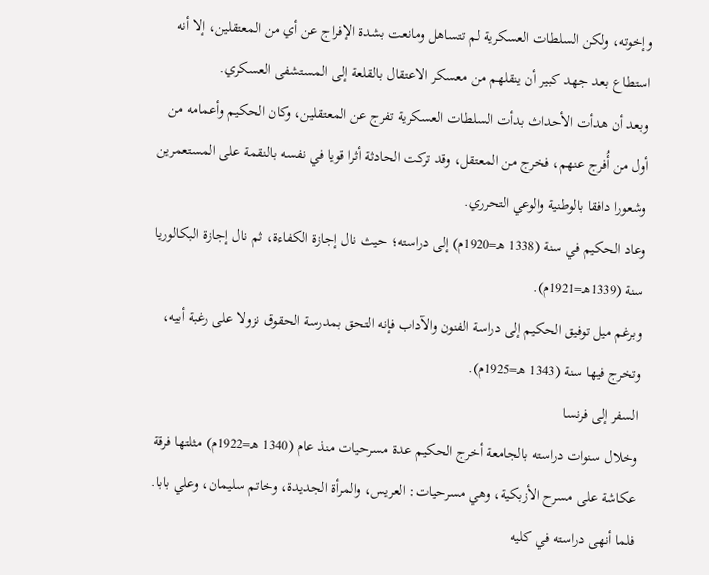وإخوته، ولكن السلطات العسكرية لم تتساهل ومانعت بشدة الإفراج عن أي من المعتقلين، إلا أنه استطاع بعد جهد كبير أن ينقلهم من معسكر الاعتقال بالقلعة إلى المستشفى العسكري.
وبعد أن هدأت الأحداث بدأت السلطات العسكرية تفرج عن المعتقلين، وكان الحكيم وأعمامه من أول من أُفرج عنهم، فخرج من المعتقل، وقد تركت الحادثة أثرا قويا في نفسه بالنقمة على المستعمرين وشعورا دافقا بالوطنية والوعي التحرري.
وعاد الحكيم في سنة (1338 هـ=1920م) إلى دراسته؛ حيث نال إجازة الكفاءة، ثم نال إجازة البكالوريا سنة (1339هـ=1921م).
وبرغم ميل توفيق الحكيم إلى دراسة الفنون والآداب فإنه التحق بمدرسة الحقوق نزولا على رغبة أبيه، وتخرج فيها سنة (1343 هـ=1925م).
السفر إلى فرنسا
وخلال سنوات دراسته بالجامعة أخرج الحكيم عدة مسرحيات منذ عام (1340 هـ=1922م) مثلتها فرقة عكاشة على مسرح الأزبكية، وهي مسرحيات: العريس، والمرأة الجديدة، وخاتم سليمان، وعلي بابا.
فلما أنهى دراسته في كليه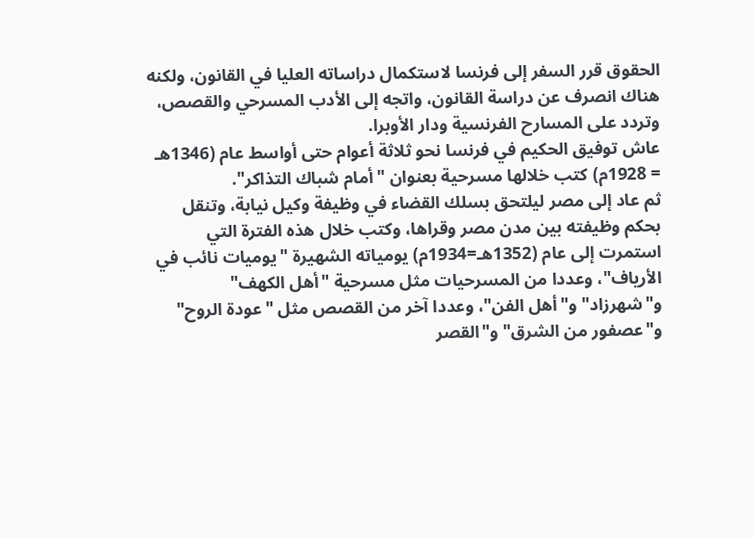الحقوق قرر السفر إلى فرنسا لاستكمال دراساته العليا في القانون، ولكنه هناك انصرف عن دراسة القانون، واتجه إلى الأدب المسرحي والقصص، وتردد على المسارح الفرنسية ودار الأوبرا.
عاش توفيق الحكيم في فرنسا نحو ثلاثة أعوام حتى أواسط عام (1346هـ = 1928م) كتب خلالها مسرحية بعنوان "أمام شباك التذاكر".
ثم عاد إلى مصر ليلتحق بسلك القضاء في وظيفة وكيل نيابة، وتنقل بحكم وظيفته بين مدن مصر وقراها، وكتب خلال هذه الفترة التي استمرت إلى عام (1352هـ=1934م) يومياته الشهيرة "يوميات نائب في الأرياف"، وعددا من المسرحيات مثل مسرحية "أهل الكهف" و"شهرزاد" و"أهل الفن"، وعددا آخر من القصص مثل "عودة الروح" و"عصفور من الشرق" و"القصر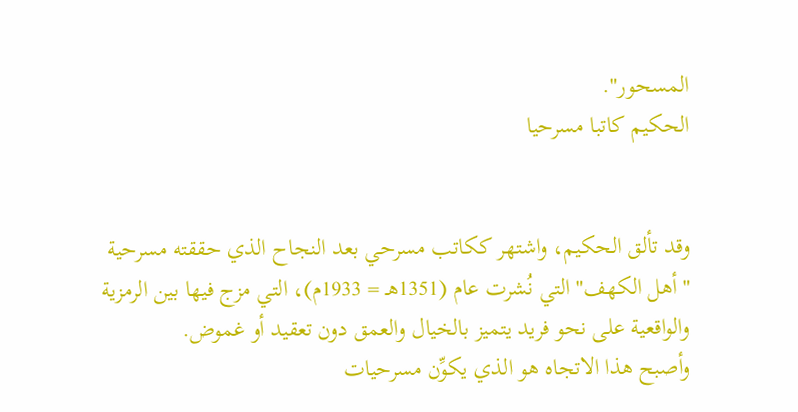المسحور".
الحكيم كاتبا مسرحيا


وقد تألق الحكيم، واشتهر ككاتب مسرحي بعد النجاح الذي حققته مسرحية "أهل الكهف" التي نُشرت عام (1351هـ = 1933م)، التي مزج فيها بين الرمزية والواقعية على نحو فريد يتميز بالخيال والعمق دون تعقيد أو غموض.
وأصبح هذا الاتجاه هو الذي يكوِّن مسرحيات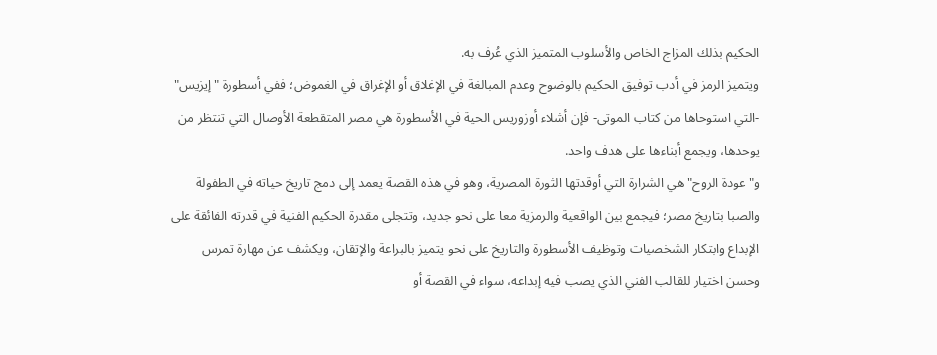الحكيم بذلك المزاج الخاص والأسلوب المتميز الذي عُرف به.
ويتميز الرمز في أدب توفيق الحكيم بالوضوح وعدم المبالغة في الإغلاق أو الإغراق في الغموض؛ ففي أسطورة "إيزيس" -التي استوحاها من كتاب الموتى- فإن أشلاء أوزوريس الحية في الأسطورة هي مصر المتقطعة الأوصال التي تنتظر من يوحدها، ويجمع أبناءها على هدف واحد.
و"عودة الروح" هي الشرارة التي أوقدتها الثورة المصرية، وهو في هذه القصة يعمد إلى دمج تاريخ حياته في الطفولة والصبا بتاريخ مصر؛ فيجمع بين الواقعية والرمزية معا على نحو جديد، وتتجلى مقدرة الحكيم الفنية في قدرته الفائقة على الإبداع وابتكار الشخصيات وتوظيف الأسطورة والتاريخ على نحو يتميز بالبراعة والإتقان، ويكشف عن مهارة تمرس وحسن اختيار للقالب الفني الذي يصب فيه إبداعه، سواء في القصة أو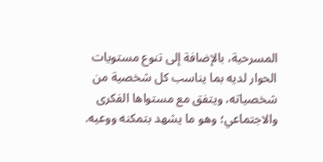المسرحية، بالإضافة إلى تنوع مستويات الحوار لديه بما يناسب كل شخصية من شخصياته، ويتفق مع مستواها الفكرى والاجتماعي؛ وهو ما يشهد بتمكنه ووعيه.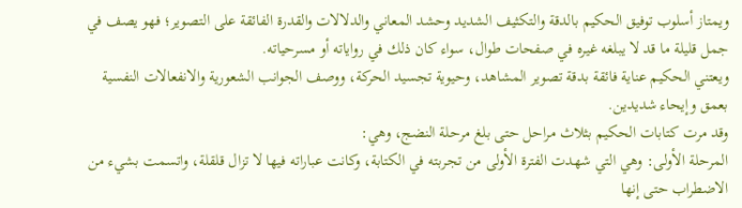ويمتاز أسلوب توفيق الحكيم بالدقة والتكثيف الشديد وحشد المعاني والدلالات والقدرة الفائقة على التصوير؛ فهو يصف في جمل قليلة ما قد لا يبلغه غيره في صفحات طوال، سواء كان ذلك في رواياته أو مسرحياته.
ويعتني الحكيم عناية فائقة بدقة تصوير المشاهد، وحيوية تجسيد الحركة، ووصف الجوانب الشعورية والانفعالات النفسية بعمق وإيحاء شديدين.
وقد مرت كتابات الحكيم بثلاث مراحل حتى بلغ مرحلة النضج، وهي:
المرحلة الأولى: وهي التي شهدت الفترة الأولى من تجربته في الكتابة، وكانت عباراته فيها لا تزال قلقلة، واتسمت بشيء من الاضطراب حتى إنها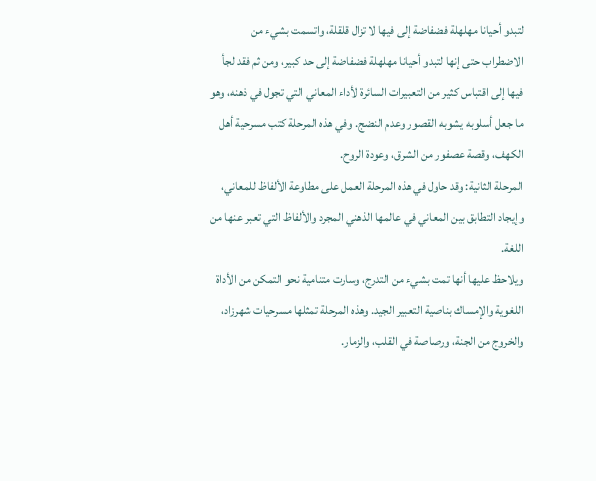لتبدو أحيانا مهلهلة فضفاضة إلى فيها لا تزال قلقلة، واتسمت بشيء من الاضطراب حتى إنها لتبدو أحيانا مهلهلة فضفاضة إلى حد كبير، ومن ثم فقد لجأ فيها إلى اقتباس كثير من التعبيرات السائرة لأداء المعاني التي تجول في ذهنه، وهو ما جعل أسلوبه يشوبه القصور وعدم النضج. وفي هذه المرحلة كتب مسرحية أهل الكهف، وقصة عصفور من الشرق، وعودة الروح.
المرحلة الثانية: وقد حاول في هذه المرحلة العمل على مطاوعة الألفاظ للمعاني، وإيجاد التطابق بين المعاني في عالمها الذهني المجرد والألفاظ التي تعبر عنها من اللغة.
ويلاحظ عليها أنها تمت بشيء من التدرج، وسارت متنامية نحو التمكن من الأداة اللغوية والإمساك بناصية التعبير الجيد. وهذه المرحلة تمثلها مسرحيات شهرزاد، والخروج من الجنة، ورصاصة في القلب، والزمار.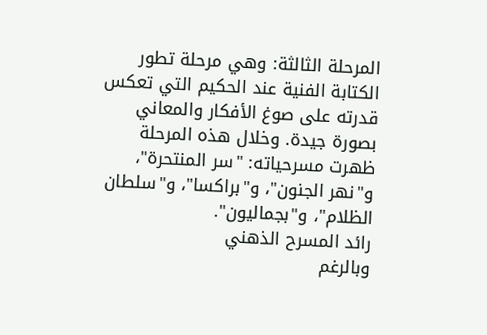المرحلة الثالثة: وهي مرحلة تطور الكتابة الفنية عند الحكيم التي تعكس قدرته على صوغ الأفكار والمعاني بصورة جيدة. وخلال هذه المرحلة ظهرت مسرحياته: "سر المنتحرة"، و"نهر الجنون"، و"براكسا"، و"سلطان الظلام"، و"بجماليون".
رائد المسرح الذهني
وبالرغم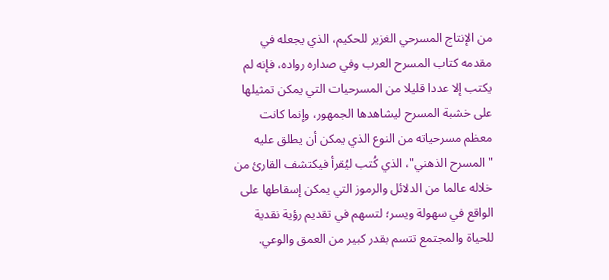من الإنتاج المسرحي الغزير للحكيم، الذي يجعله في مقدمه كتاب المسرح العرب وفي صداره رواده، فإنه لم يكتب إلا عددا قليلا من المسرحيات التي يمكن تمثيلها على خشبة المسرح ليشاهدها الجمهور، وإنما كانت معظم مسرحياته من النوع الذي يمكن أن يطلق عليه "المسرح الذهني"، الذي كُتب ليُقرأ فيكتشف القارئ من خلاله عالما من الدلائل والرموز التي يمكن إسقاطها على الواقع في سهولة ويسر؛ لتسهم في تقديم رؤية نقدية للحياة والمجتمع تتسم بقدر كبير من العمق والوعي.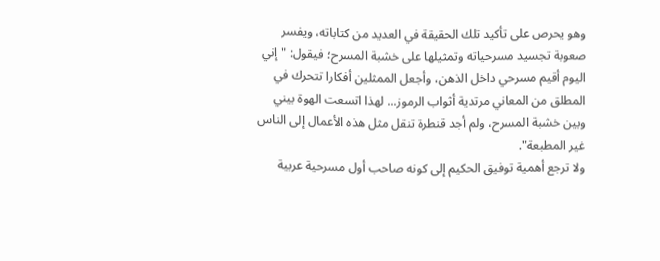وهو يحرص على تأكيد تلك الحقيقة في العديد من كتاباته، ويفسر صعوبة تجسيد مسرحياته وتمثيلها على خشبة المسرح؛ فيقول: "إني اليوم أقيم مسرحي داخل الذهن، وأجعل الممثلين أفكارا تتحرك في المطلق من المعاني مرتدية أثواب الرموز... لهذا اتسعت الهوة بيني وبين خشبة المسرح، ولم أجد قنطرة تنقل مثل هذه الأعمال إلى الناس غير المطبعة".
ولا ترجع أهمية توفيق الحكيم إلى كونه صاحب أول مسرحية عربية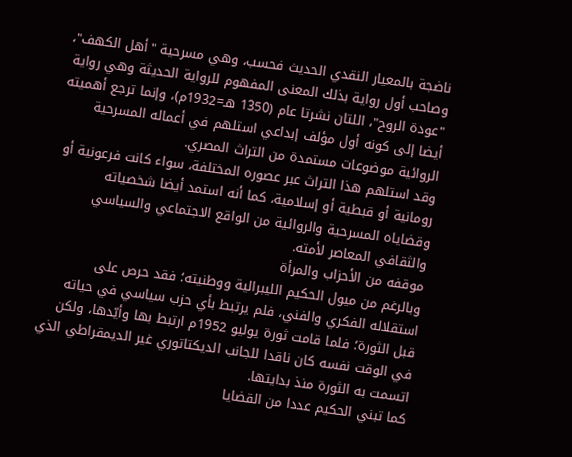ناضجة بالمعيار النقدي الحديث فحسب، وهي مسرحية "أهل الكهف"، وصاحب أول رواية بذلك المعنى المفهوم للرواية الحديثة وهي رواية "عودة الروح"، اللتان نشرتا عام (1350 هـ=1932م)، وإنما ترجع أهميته أيضا إلى كونه أول مؤلف إبداعي استلهم في أعماله المسرحية الروائية موضوعات مستمدة من التراث المصري.
وقد استلهم هذا التراث عبر عصوره المختلفة، سواء كانت فرعونية أو رومانية أو قبطية أو إسلامية، كما أنه استمد أيضا شخصياته وقضاياه المسرحية والروائية من الواقع الاجتماعي والسياسي والثقافي المعاصر لأمته.
موقفه من الأحزاب والمرأة
وبالرغم من ميول الحكيم الليبرالية ووطنيته؛ فقد حرص على استقلاله الفكري والفني، فلم يرتبط بأي حزب سياسي في حياته قبل الثورة؛ فلما قامت ثورة يوليو 1952م ارتبط بها وأيّدها، ولكن في الوقت نفسه كان ناقدا للجانب الديكتاتوري غير الديمقراطي الذي اتسمت به الثورة منذ بدايتها.
كما تبني الحكيم عددا من القضايا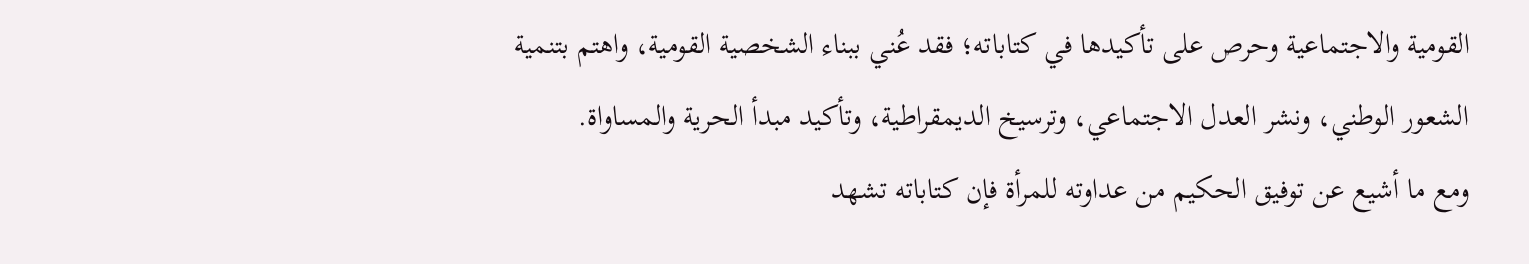القومية والاجتماعية وحرص على تأكيدها في كتاباته؛ فقد عُني ببناء الشخصية القومية، واهتم بتنمية الشعور الوطني، ونشر العدل الاجتماعي، وترسيخ الديمقراطية، وتأكيد مبدأ الحرية والمساواة.
ومع ما أشيع عن توفيق الحكيم من عداوته للمرأة فإن كتاباته تشهد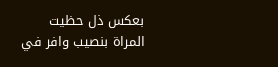بعكس ذل حظيت المراة بنصيب وافر في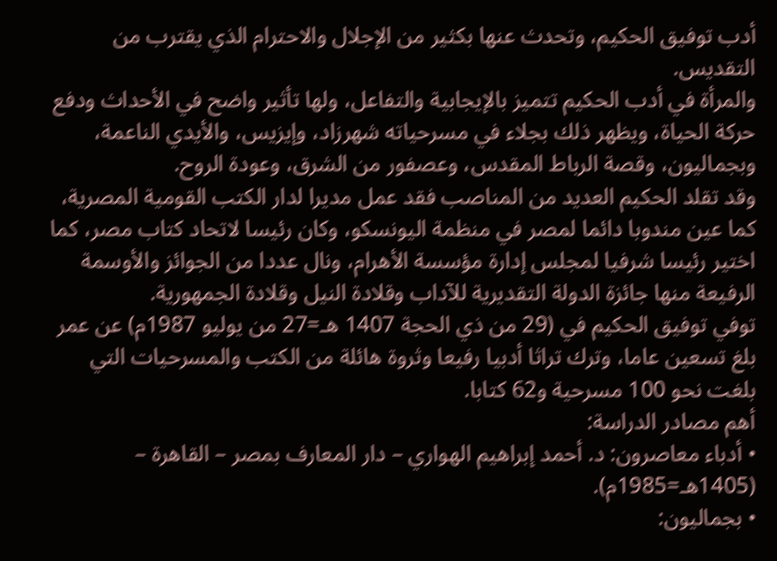أدب توفيق الحكيم، وتحدث عنها بكثير من الإجلال والاحترام الذي يقترب من التقديس.
والمرأة في أدب الحكيم تتميز بالإيجابية والتفاعل، ولها تأثير واضح في الأحداث ودفع حركة الحياة، ويظهر ذلك بجلاء في مسرحياته شهرزاد، وإيزيس، والأيدي الناعمة، وبجماليون، وقصة الرباط المقدس، وعصفور من الشرق، وعودة الروح.
وقد تقلد الحكيم العديد من المناصب فقد عمل مديرا لدار الكتب القومية المصرية، كما عين مندوبا دائما لمصر في منظمة اليونسكو، وكان رئيسا لاتحاد كتاب مصر، كما اختير رئيسا شرفيا لمجلس إدارة مؤسسة الأهرام، ونال عددا من الجوائز والأوسمة الرفيعة منها جائزة الدولة التقديرية للآداب وقلادة النيل وقلادة الجمهورية.
توفي توفيق الحكيم في (29 من ذي الحجة 1407 هـ=27 من يوليو 1987م) عن عمر بلغ تسعين عاما، وترك تراثا أدبيا رفيعا وثروة هائلة من الكتب والمسرحيات التي بلغت نحو 100 مسرحية و62 كتابا.
أهم مصادر الدراسة:
• أدباء معاصرون: د. أحمد إبراهيم الهواري – دار المعارف بمصر – القاهرة – (1405هـ=1985م).
• بجماليون: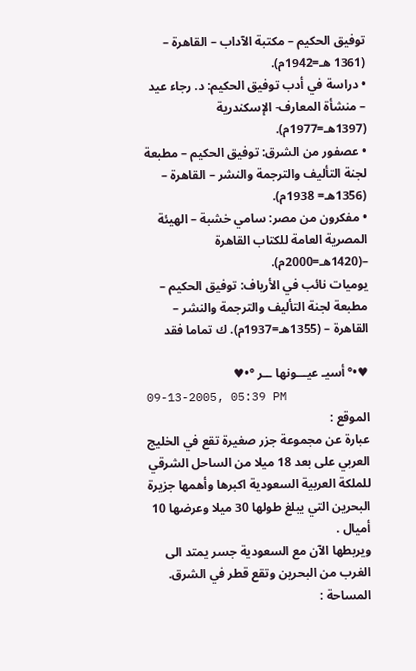توفيق الحكيم – مكتبة الآداب – القاهرة – (1361 هـ=1942م).
• دراسة في أدب توفيق الحكيم: د. رجاء عيد – منشأة المعارف- الإسكندرية (1397هـ=1977م).
• عصفور من الشرق: توفيق الحكيم – مطبعة لجنة التأليف والترجمة والنشر – القاهرة – (1356هـ= 1938م).
• مفكرون من مصر: سامي خشبة – الهيئة المصرية العامة للكتاب القاهرة –(1420هـ=2000م).
يوميات نائب في الأرياف: توفيق الحكيم – مطبعة لجنة التأليف والترجمة والنشر – القاهرة – (1355هـ=1937م). ك تماما فقد

♥•° أسيـ عيـــونها ــر °•♥
09-13-2005, 05:39 PM
الموقع :
عبارة عن مجموعة جزر صغيرة تقع في الخليج العربي على بعد 18 ميلا من الساحل الشرقي للملكة العربية السعودية اكبرها وأهمها جزيرة البحرين التي يبلغ طولها 30 ميلا وعرضها 10 أميال .
ويربطها الآن مع السعودية جسر يمتد الى الغرب من البحرين وتقع قطر في الشرق.
المساحة :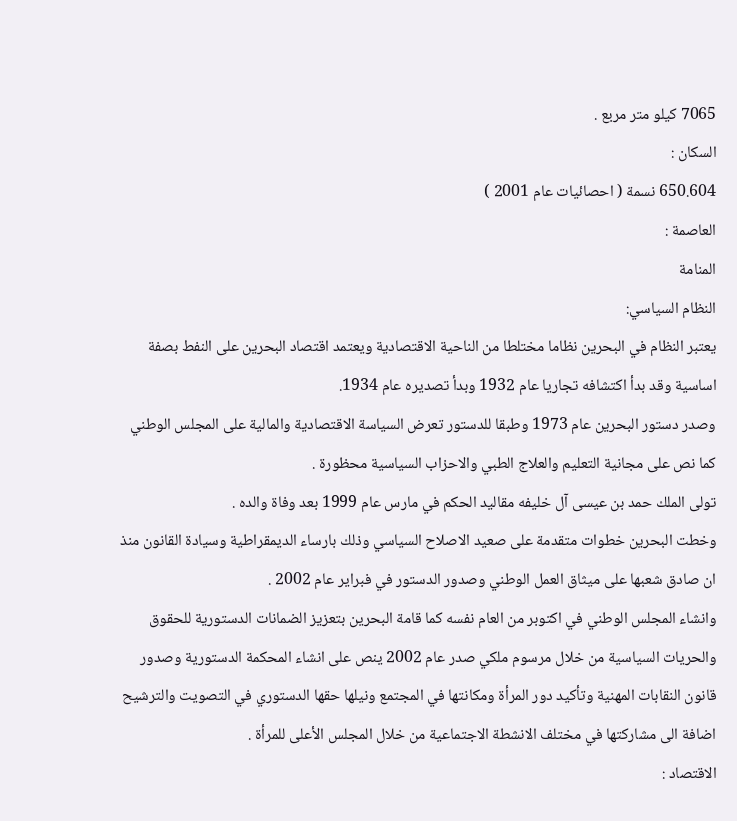7065 كيلو متر مربع .
السكان :
650.604 نسمة ( احصائيات عام 2001 )
العاصمة :
المنامة
النظام السياسي:
يعتبر النظام في البحرين نظاما مختلطا من الناحية الاقتصادية ويعتمد اقتصاد البحرين على النفط بصفة اساسية وقد بدأ اكتشافه تجاريا عام 1932 وبدأ تصديره عام 1934.
وصدر دستور البحرين عام 1973 وطبقا للدستور تعرض السياسة الاقتصادية والمالية على المجلس الوطني كما نص على مجانية التعليم والعلاج الطبي والاحزاب السياسية محظورة .
تولى الملك حمد بن عيسى آل خليفه مقاليد الحكم في مارس عام 1999 بعد وفاة والده .
وخطت البحرين خطوات متقدمة على صعيد الاصلاح السياسي وذلك بارساء الديمقراطية وسيادة القانون منذ ان صادق شعبها على ميثاق العمل الوطني وصدور الدستور في فبراير عام 2002 .
وانشاء المجلس الوطني في اكتوبر من العام نفسه كما قامة البحرين بتعزيز الضمانات الدستورية للحقوق والحريات السياسية من خلال مرسوم ملكي صدر عام 2002 ينص على انشاء المحكمة الدستورية وصدور قانون النقابات المهنية وتأكيد دور المرأة ومكانتها في المجتمع ونيلها حقها الدستوري في التصويت والترشيح اضافة الى مشاركتها في مختلف الانشطة الاجتماعية من خلال المجلس الأعلى للمرأة .
الاقتصاد :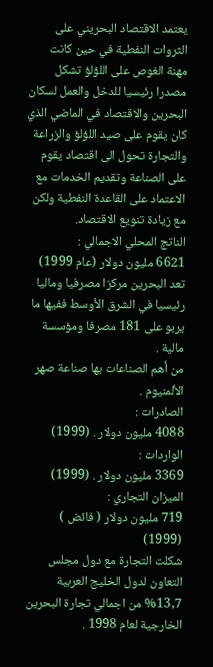يعتمد الاقتصاد البحريني على الثروات النفطية في حين كانت مهنة الغوص على اللؤلؤ تشكل مصدرا رئيسيا للدخل والعمل لسكان البحرين والاقتصاد في الماضي الذي كان يقوم على صيد اللؤلؤ والزراعة والتجارة تحول الى اقتصاد يقوم على الصناعة وتقديم الخدمات مع الاعتماد على القاعدة النفطية ولكن مع زيادة تنويع الاقتصاد.
الناتج المحلي الاجمالي :
6621 مليون دولار (عام 1999)
تعد البحرين مركزا مصرفيا وماليا رئيسيا في الشرق الأوسط ففيها ما يربو على 181 مصرفا ومؤسسة مالية .
من أهم الصناعات بها صناعة صهر الألمنيوم .
الصادرات :
4088 مليون دولار . (1999)
الواردات :
3369 مليون دولار . (1999)
الميزان التجاري :
719 مليون دولار ( فائض ) (1999)
شكلت التجارة مع دول مجلس التعاون لدول الخليج العربية 13,7% من اجمالي تجارة البحرين الخارجية لعام 1998 .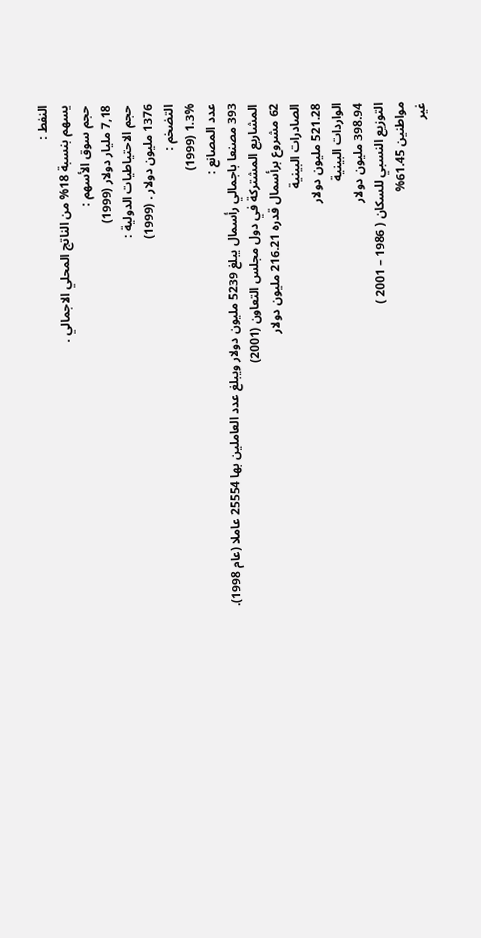النفط :
يسهم بنسبة 18% من الناتج المحلي الاجمالي .
حجم سوق الأسهم :
7,18 مليار دولار (1999)
حجم الاحتياطيات الدولية :
1376 مليون دولار . (1999)
التضخم :
1.3% (1999)
عدد المصانع :
393 مصنعا باجمالي رأسمال يبلغ 5239 مليون دولار ويبلغ عدد العاملين بها 25554 عاملا (عام 1998).
المشاريع المشتركة في دول مجلس التعاون (2001)
62 مشروع برأسمال قدره 216.21 مليون دولار
الصادرات البينية
521.28 مليون دولار
الواردات البينية
398.94 مليون دولار
التوزيع النسبي للسكان ( 1986 – 2001 )
مواطنين 61.45%
غير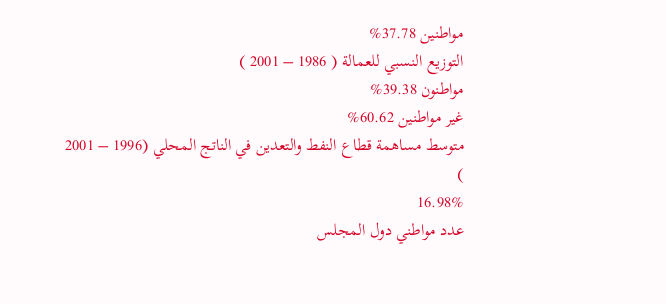مواطنين 37.78%
التوزيع النسبي للعمالة ( 1986 – 2001 )
مواطنون 39.38%
غير مواطنين 60.62%
متوسط مساهمة قطاع النفط والتعدين في الناتج المحلي (1996 – 2001 )
16.98%
عدد مواطني دول المجلس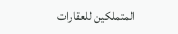المتملكين للعقارات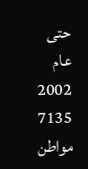حتى عام 2002
7135 مواطن